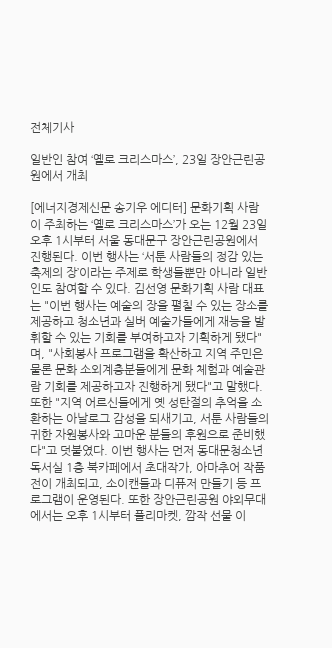전체기사

일반인 참여 ‘옐로 크리스마스’, 23일 장안근린공원에서 개최

[에너지경제신문 송기우 에디터] 문화기획 사람이 주최하는 ‘옐로 크리스마스’가 오는 12월 23일 오후 1시부터 서울 동대문구 장안근린공원에서 진행된다. 이번 행사는 ‘서툰 사람들의 정감 있는 축제의 장’이라는 주제로 학생들뿐만 아니라 일반인도 참여할 수 있다. 김선영 문화기획 사람 대표는 "이번 행사는 예술의 장을 펼칠 수 있는 장소를 제공하고 청소년과 실버 예술가들에게 재능을 발휘할 수 있는 기회를 부여하고자 기획하게 됐다"며, "사회봉사 프로그램을 확산하고 지역 주민은 물론 문화 소외계층분들에게 문화 체험과 예술관람 기회를 제공하고자 진행하게 됐다"고 말했다. 또한 "지역 어르신들에게 옛 성탄절의 추억을 소환하는 아날로그 감성을 되새기고, 서툰 사람들의 귀한 자원봉사와 고마운 분들의 후원으로 준비했다"고 덧붙였다. 이번 행사는 먼저 동대문청소년독서실 1층 북카페에서 초대작가, 아마추어 작품전이 개최되고, 소이캔들과 디퓨저 만들기 등 프로그램이 운영된다. 또한 장안근린공원 야외무대에서는 오후 1시부터 플리마켓, 깜작 선물 이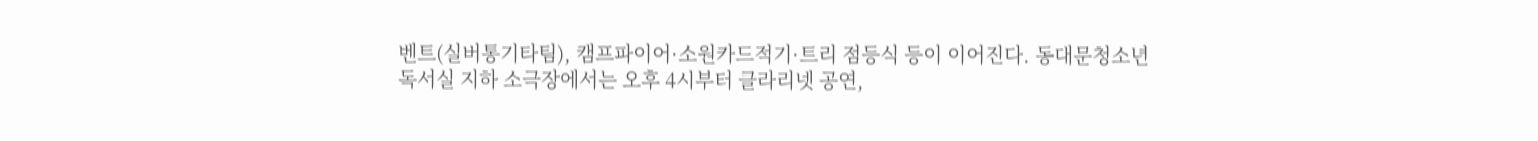벤트(실버통기타팀), 캠프파이어·소원카드적기·트리 점등식 등이 이어진다. 동대문청소년독서실 지하 소극장에서는 오후 4시부터 클라리넷 공연,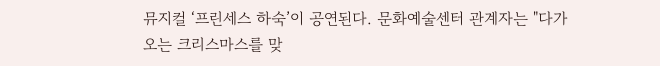뮤지컬 ‘프린세스 하숙’이 공연된다. 문화예술센터 관계자는 "다가오는 크리스마스를 맞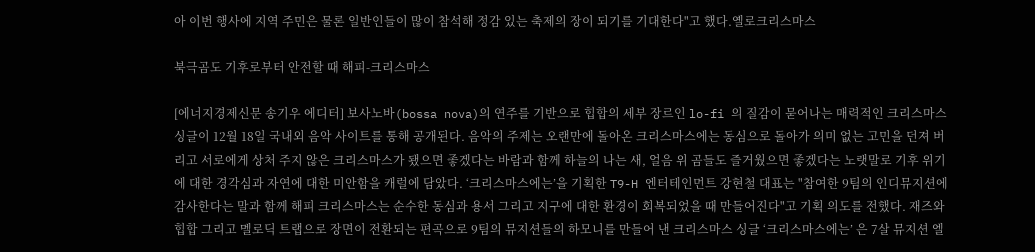아 이번 행사에 지역 주민은 물론 일반인들이 많이 참석해 정감 있는 축제의 장이 되기를 기대한다"고 했다.옐로크리스마스

북극곰도 기후로부터 안전할 때 해피-크리스마스

[에너지경제신문 송기우 에디터] 보사노바(bossa nova)의 연주를 기반으로 힙합의 세부 장르인 lo-fi 의 질감이 묻어나는 매력적인 크리스마스 싱글이 12월 18일 국내외 음악 사이트를 통해 공개된다. 음악의 주제는 오랜만에 돌아온 크리스마스에는 동심으로 돌아가 의미 없는 고민을 던져 버리고 서로에게 상처 주지 않은 크리스마스가 됐으면 좋겠다는 바람과 함께 하늘의 나는 새, 얼음 위 곰들도 즐거웠으면 좋겠다는 노랫말로 기후 위기에 대한 경각심과 자연에 대한 미안함을 캐럴에 담았다. ‘크리스마스에는’을 기획한 T9-H 엔터테인먼트 강현철 대표는 "참여한 9팀의 인디뮤지션에 감사한다는 말과 함께 해피 크리스마스는 순수한 동심과 용서 그리고 지구에 대한 환경이 회복되었을 때 만들어진다"고 기획 의도를 전했다. 재즈와 힙합 그리고 멜로딕 트랩으로 장면이 전환되는 편곡으로 9팀의 뮤지션들의 하모니를 만들어 낸 크리스마스 싱글 ‘크리스마스에는’ 은 7살 뮤지션 엘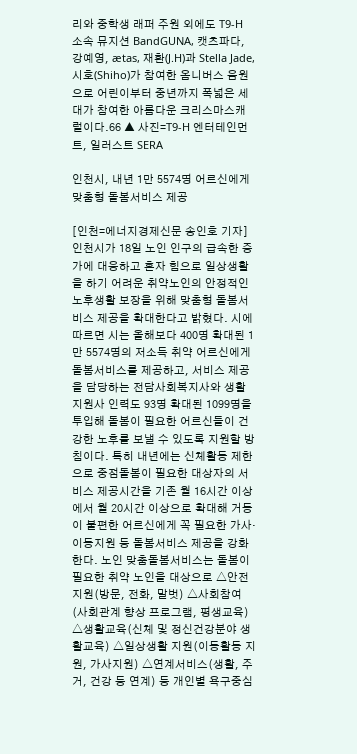리와 중학생 래퍼 주원 외에도 T9-H 소속 뮤지션 BandGUNA, 캣츠파다, 강예영, ætas, 재환(J.H)과 Stella Jade, 시호(Shiho)가 참여한 옴니버스 음원으로 어린이부터 중년까지 폭넓은 세대가 참여한 아름다운 크리스마스캐럴이다.66 ▲ 사진=T9-H 엔터테인먼트, 일러스트 SERA

인천시, 내년 1만 5574명 어르신에게 맞춤형 돌봄서비스 제공

[인천=에너지경제신문 송인호 기자] 인천시가 18일 노인 인구의 급속한 증가에 대응하고 혼자 힘으로 일상생활을 하기 어려운 취약노인의 안정적인 노후생활 보장을 위해 맞춤형 돌봄서비스 제공을 확대한다고 밝혔다. 시에 따르면 시는 올해보다 400명 확대된 1만 5574명의 저소득 취약 어르신에게 돌봄서비스를 제공하고, 서비스 제공을 담당하는 전담사회복지사와 생활지원사 인력도 93명 확대된 1099명을 투입해 돌봄이 필요한 어르신들이 건강한 노후를 보낼 수 있도록 지원할 방침이다. 특히 내년에는 신체활동 제한으로 중점돌봄이 필요한 대상자의 서비스 제공시간을 기존 월 16시간 이상에서 월 20시간 이상으로 확대해 거동이 불편한 어르신에게 꼭 필요한 가사·이동지원 등 돌봄서비스 제공을 강화한다. 노인 맞춤돌봄서비스는 돌봄이 필요한 취약 노인을 대상으로 △안전지원(방문, 전화, 말벗) △사회참여(사회관계 향상 프로그램, 평생교육) △생활교육(신체 및 정신건강분야 생활교육) △일상생활 지원(이동활동 지원, 가사지원) △연계서비스(생활, 주거, 건강 등 연계) 등 개인별 욕구중심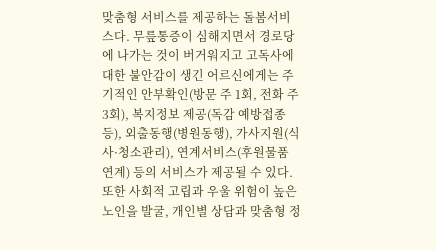맞춤형 서비스를 제공하는 돌봄서비스다. 무릎통증이 심해지면서 경로당에 나가는 것이 버거워지고 고독사에 대한 불안감이 생긴 어르신에게는 주기적인 안부확인(방문 주 1회, 전화 주 3회), 복지정보 제공(독감 예방접종 등), 외출동행(병원동행), 가사지원(식사·청소관리), 연계서비스(후원물품 연계) 등의 서비스가 제공될 수 있다. 또한 사회적 고립과 우울 위험이 높은 노인을 발굴, 개인별 상담과 맞춤형 정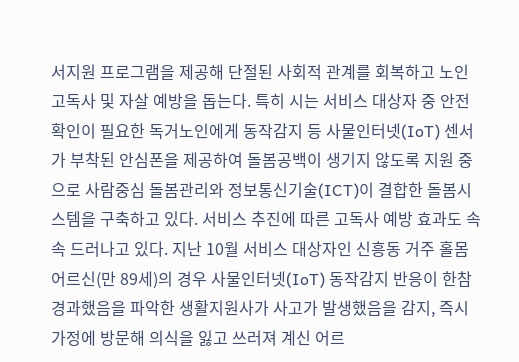서지원 프로그램을 제공해 단절된 사회적 관계를 회복하고 노인 고독사 및 자살 예방을 돕는다. 특히 시는 서비스 대상자 중 안전확인이 필요한 독거노인에게 동작감지 등 사물인터넷(IoT) 센서가 부착된 안심폰을 제공하여 돌봄공백이 생기지 않도록 지원 중으로 사람중심 돌봄관리와 정보통신기술(ICT)이 결합한 돌봄시스템을 구축하고 있다. 서비스 추진에 따른 고독사 예방 효과도 속속 드러나고 있다. 지난 10월 서비스 대상자인 신흥동 거주 홀몸 어르신(만 89세)의 경우 사물인터넷(IoT) 동작감지 반응이 한참 경과했음을 파악한 생활지원사가 사고가 발생했음을 감지, 즉시 가정에 방문해 의식을 잃고 쓰러져 계신 어르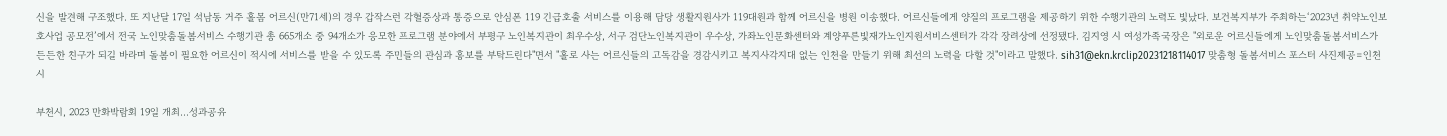신을 발견해 구조했다. 또 지난달 17일 석남동 거주 홀몸 어르신(만71세)의 경우 갑작스런 각혈증상과 통증으로 안심폰 119 긴급호출 서비스를 이용해 담당 생활지원사가 119대원과 함께 어르신을 병원 이송했다. 어르신들에게 양질의 프로그램을 제공하기 위한 수행기관의 노력도 빛났다. 보건복지부가 주최하는‘2023년 취약노인보호사업 공모전’에서 전국 노인맞춤돌봄서비스 수행기관 총 665개소 중 94개소가 응모한 프로그램 분야에서 부평구 노인복지관이 최우수상, 서구 검단노인복지관이 우수상, 가좌노인문화센터와 계양푸른빛재가노인지원서비스센터가 각각 장려상에 선정됐다. 김지영 시 여성가족국장은 "외로운 어르신들에게 노인맞춤돌봄서비스가 든든한 친구가 되길 바라며 돌봄이 필요한 어르신이 적시에 서비스를 받을 수 있도록 주민들의 관심과 홍보를 부탁드린다"면서 "홀로 사는 어르신들의 고독감을 경감시키고 복지사각지대 없는 인천을 만들기 위해 최선의 노력을 다할 것"이라고 말했다. sih31@ekn.krclip20231218114017 맞춤형 돌봄서비스 포스터 사진제공=인천시

부천시, 2023 만화박람회 19일 개최…성과공유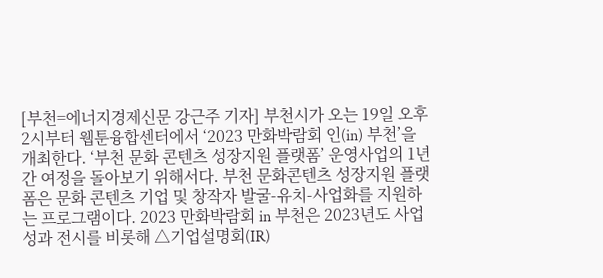[부천=에너지경제신문 강근주 기자] 부천시가 오는 19일 오후 2시부터 웹툰융합센터에서 ‘2023 만화박람회 인(in) 부천’을 개최한다. ‘부천 문화 콘텐츠 성장지원 플랫폼’ 운영사업의 1년간 여정을 돌아보기 위해서다. 부천 문화콘텐츠 성장지원 플랫폼은 문화 콘텐츠 기업 및 창작자 발굴-유치-사업화를 지원하는 프로그램이다. 2023 만화박람회 in 부천은 2023년도 사업성과 전시를 비롯해 △기업설명회(IR)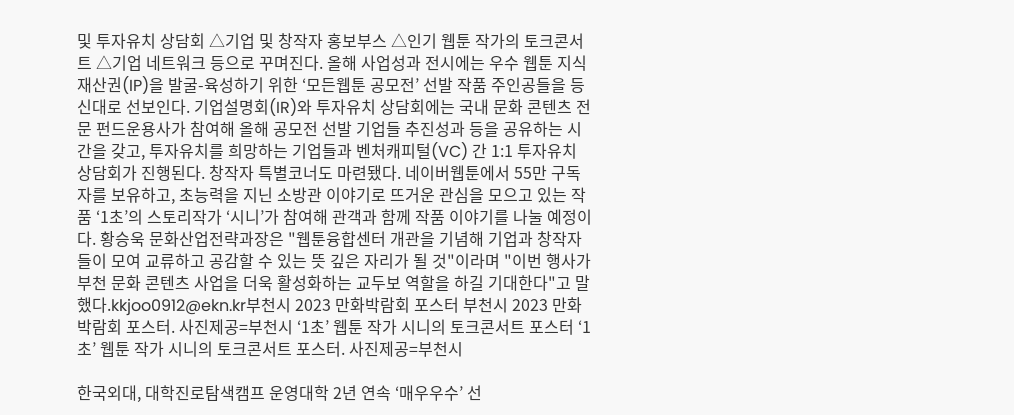및 투자유치 상담회 △기업 및 창작자 홍보부스 △인기 웹툰 작가의 토크콘서트 △기업 네트워크 등으로 꾸며진다. 올해 사업성과 전시에는 우수 웹툰 지식재산권(IP)을 발굴-육성하기 위한 ‘모든웹툰 공모전’ 선발 작품 주인공들을 등신대로 선보인다. 기업설명회(IR)와 투자유치 상담회에는 국내 문화 콘텐츠 전문 펀드운용사가 참여해 올해 공모전 선발 기업들 추진성과 등을 공유하는 시간을 갖고, 투자유치를 희망하는 기업들과 벤처캐피털(VC) 간 1:1 투자유치 상담회가 진행된다. 창작자 특별코너도 마련됐다. 네이버웹툰에서 55만 구독자를 보유하고, 초능력을 지닌 소방관 이야기로 뜨거운 관심을 모으고 있는 작품 ‘1초’의 스토리작가 ‘시니’가 참여해 관객과 함께 작품 이야기를 나눌 예정이다. 황승욱 문화산업전략과장은 "웹툰융합센터 개관을 기념해 기업과 창작자들이 모여 교류하고 공감할 수 있는 뜻 깊은 자리가 될 것"이라며 "이번 행사가 부천 문화 콘텐츠 사업을 더욱 활성화하는 교두보 역할을 하길 기대한다"고 말했다.kkjoo0912@ekn.kr부천시 2023 만화박람회 포스터 부천시 2023 만화박람회 포스터. 사진제공=부천시 ‘1초’ 웹툰 작가 시니의 토크콘서트 포스터 ‘1초’ 웹툰 작가 시니의 토크콘서트 포스터. 사진제공=부천시

한국외대, 대학진로탐색캠프 운영대학 2년 연속 ‘매우우수’ 선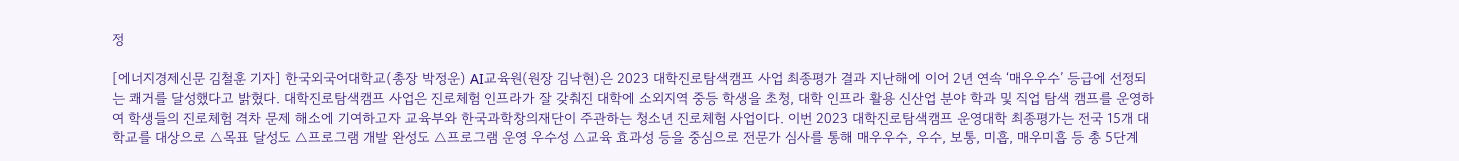정

[에너지경제신문 김철훈 기자] 한국외국어대학교(총장 박정운) AI교육원(원장 김낙현)은 2023 대학진로탐색캠프 사업 최종평가 결과 지난해에 이어 2년 연속 ‘매우우수’ 등급에 선정되는 쾌거를 달성했다고 밝혔다. 대학진로탐색캠프 사업은 진로체험 인프라가 잘 갖춰진 대학에 소외지역 중등 학생을 초청, 대학 인프라 활용 신산업 분야 학과 및 직업 탐색 캠프를 운영하여 학생들의 진로체험 격차 문제 해소에 기여하고자 교육부와 한국과학창의재단이 주관하는 청소년 진로체험 사업이다. 이번 2023 대학진로탐색캠프 운영대학 최종평가는 전국 15개 대학교를 대상으로 △목표 달성도 △프로그램 개발 완성도 △프로그램 운영 우수성 △교육 효과성 등을 중심으로 전문가 심사를 통해 매우우수, 우수, 보통, 미흡, 매우미흡 등 총 5단계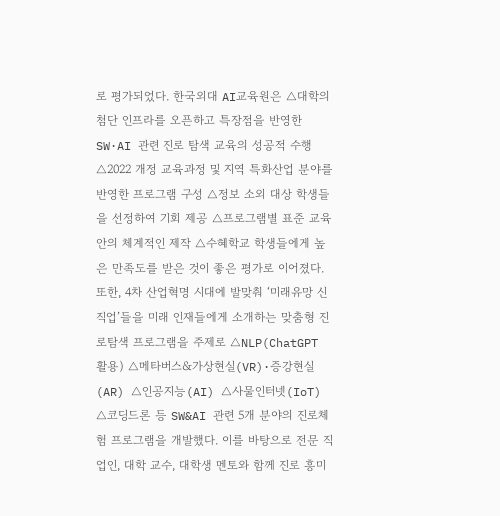로 평가되었다. 한국외대 AI교육원은 △대학의 첨단 인프라를 오픈하고 특장점을 반영한 SW·AI 관련 진로 탐색 교육의 성공적 수행 △2022 개정 교육과정 및 지역 특화산업 분야를 반영한 프로그램 구성 △정보 소외 대상 학생들을 선정하여 기회 제공 △프로그램별 표준 교육안의 체계적인 제작 △수혜학교 학생들에게 높은 만족도를 받은 것이 좋은 평가로 이어졌다. 또한, 4차 산업혁명 시대에 발맞춰 ‘미래유망 신직업’들을 미래 인재들에게 소개하는 맞춤형 진로탐색 프로그램을 주제로 △NLP(ChatGPT 활용) △메타버스&가상현실(VR)·증강현실(AR) △인공지능(AI) △사물인터넷(IoT) △코딩드론 등 SW&AI 관련 5개 분야의 진로체험 프로그램을 개발했다. 이를 바탕으로 전문 직업인, 대학 교수, 대학생 멘토와 함께 진로 흥미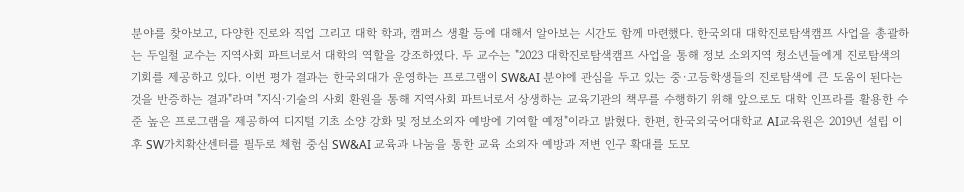분야를 찾아보고, 다양한 진로와 직업 그리고 대학 학과, 캠퍼스 생활 등에 대해서 알아보는 시간도 함께 마련했다. 한국외대 대학진로탐색캠프 사업을 총괄하는 두일철 교수는 지역사회 파트너로서 대학의 역할을 강조하였다. 두 교수는 "2023 대학진로탐색캠프 사업을 통해 정보 소외지역 청소년들에게 진로탐색의 기회를 제공하고 있다. 이번 평가 결과는 한국외대가 운영하는 프로그램이 SW&AI 분야에 관심을 두고 있는 중·고등학생들의 진로탐색에 큰 도움이 된다는 것을 반증하는 결과"라며 "지식·기술의 사회 환원을 통해 지역사회 파트너로서 상생하는 교육기관의 책무를 수행하기 위해 앞으로도 대학 인프라를 활용한 수준 높은 프로그램을 제공하여 디지털 기초 소양 강화 및 정보소외자 예방에 기여할 예정"이라고 밝혔다. 한편, 한국외국어대학교 AI교육원은 2019년 설립 이후 SW가치확산센터를 필두로 체험 중심 SW&AI 교육과 나눔을 통한 교육 소외자 예방과 저변 인구 확대를 도모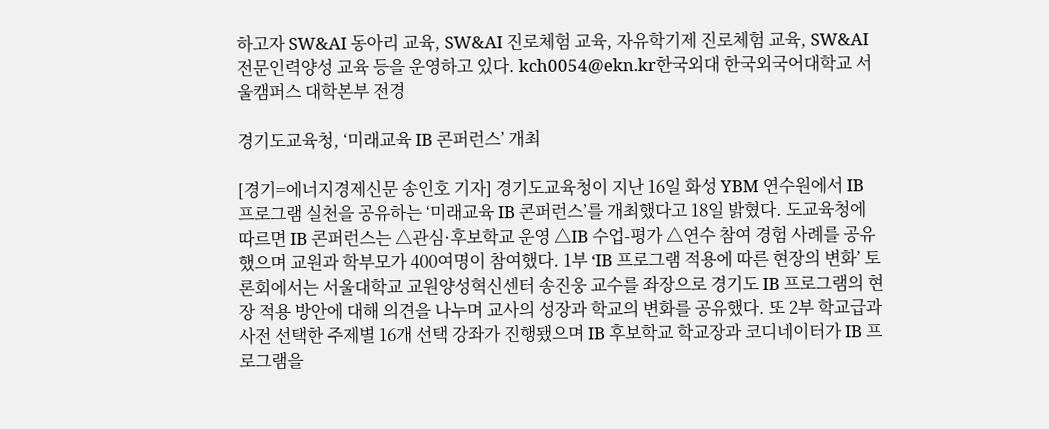하고자 SW&AI 동아리 교육, SW&AI 진로체험 교육, 자유학기제 진로체험 교육, SW&AI 전문인력양성 교육 등을 운영하고 있다. kch0054@ekn.kr한국외대 한국외국어대학교 서울캠퍼스 대학본부 전경

경기도교육청, ‘미래교육 IB 콘퍼런스’ 개최

[경기=에너지경제신문 송인호 기자] 경기도교육청이 지난 16일 화성 YBM 연수원에서 IB 프로그램 실천을 공유하는 ‘미래교육 IB 콘퍼런스’를 개최했다고 18일 밝혔다. 도교육청에 따르면 IB 콘퍼런스는 △관심·후보학교 운영 △IB 수업-평가 △연수 참여 경험 사례를 공유했으며 교원과 학부모가 400여명이 참여했다. 1부 ‘IB 프로그램 적용에 따른 현장의 변화’ 토론회에서는 서울대학교 교원양성혁신센터 송진웅 교수를 좌장으로 경기도 IB 프로그램의 현장 적용 방안에 대해 의견을 나누며 교사의 성장과 학교의 변화를 공유했다. 또 2부 학교급과 사전 선택한 주제별 16개 선택 강좌가 진행됐으며 IB 후보학교 학교장과 코디네이터가 IB 프로그램을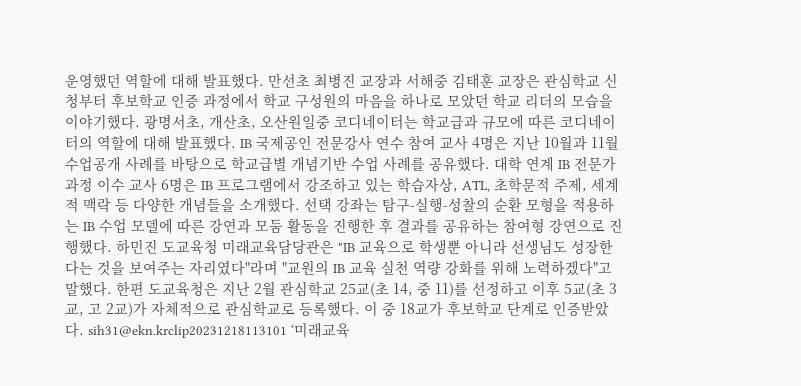운영했던 역할에 대해 발표했다. 만선초 최병진 교장과 서해중 김태훈 교장은 관심학교 신청부터 후보학교 인증 과정에서 학교 구성원의 마음을 하나로 모았던 학교 리더의 모습을 이야기했다. 광명서초, 개산초, 오산원일중 코디네이터는 학교급과 규모에 따른 코디네이터의 역할에 대해 발표했다. IB 국제공인 전문강사 연수 참여 교사 4명은 지난 10월과 11월 수업공개 사례를 바탕으로 학교급별 개념기반 수업 사례를 공유했다. 대학 연계 IB 전문가 과정 이수 교사 6명은 IB 프로그램에서 강조하고 있는 학습자상, ATL, 초학문적 주제, 세계적 맥락 등 다양한 개념들을 소개했다. 선택 강좌는 탐구-실행-성찰의 순환 모형을 적용하는 IB 수업 모델에 따른 강연과 모둠 활동을 진행한 후 결과를 공유하는 참여형 강연으로 진행했다. 하민진 도교육청 미래교육담당관은 "IB 교육으로 학생뿐 아니라 선생님도 성장한다는 것을 보여주는 자리였다"라며 "교원의 IB 교육 실천 역량 강화를 위해 노력하겠다"고 말했다. 한편 도교육청은 지난 2월 관심학교 25교(초 14, 중 11)를 선정하고 이후 5교(초 3교, 고 2교)가 자체적으로 관심학교로 등록했다. 이 중 18교가 후보학교 단계로 인증받았다. sih31@ekn.krclip20231218113101 ‘미래교육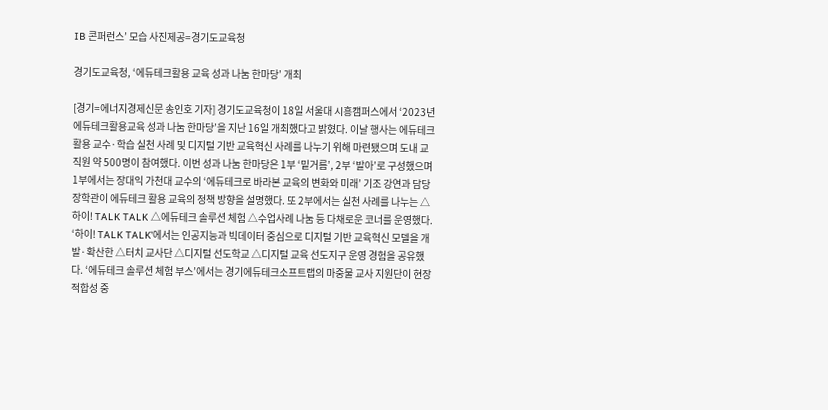IB 콘퍼런스’ 모습 사진제공=경기도교육청

경기도교육청, ‘에듀테크활용 교육 성과 나눔 한마당’ 개최

[경기=에너지경제신문 송인호 기자] 경기도교육청이 18일 서울대 시흥캠퍼스에서 ‘2023년 에듀테크활용교육 성과 나눔 한마당’을 지난 16일 개최했다고 밝혔다. 이날 행사는 에듀테크 활용 교수·학습 실천 사례 및 디지털 기반 교육혁신 사례를 나누기 위해 마련됐으며 도내 교직원 약 500명이 참여했다. 이번 성과 나눔 한마당은 1부 ‘밑거름’, 2부 ‘발아’로 구성했으며 1부에서는 장대익 가천대 교수의 ‘에듀테크로 바라본 교육의 변화와 미래’ 기조 강연과 담당 장학관이 에듀테크 활용 교육의 정책 방향을 설명했다. 또 2부에서는 실천 사례를 나누는 △하이! TALK TALK △에듀테크 솔루션 체험 △수업사례 나눔 등 다채로운 코너를 운영했다. ‘하이! TALK TALK’에서는 인공지능과 빅데이터 중심으로 디지털 기반 교육혁신 모델을 개발·확산한 △터치 교사단 △디지털 선도학교 △디지털 교육 선도지구 운영 경험을 공유했다. ‘에듀테크 솔루션 체험 부스’에서는 경기에듀테크소프트랩의 마중물 교사 지원단이 현장 적합성 중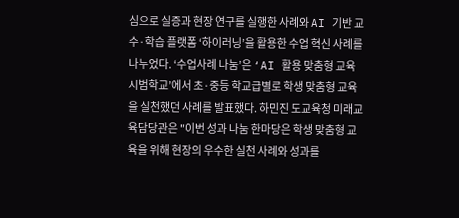심으로 실증과 현장 연구를 실행한 사례와 AI 기반 교수·학습 플랫폼 ‘하이러닝’을 활용한 수업 혁신 사례를 나누었다. ‘수업사례 나눔’은 ‘AI 활용 맞춤형 교육 시범학교’에서 초·중등 학교급별로 학생 맞춤형 교육을 실천했던 사례를 발표했다. 하민진 도교육청 미래교육담당관은 "이번 성과 나눔 한마당은 학생 맞춤형 교육을 위해 현장의 우수한 실천 사례와 성과를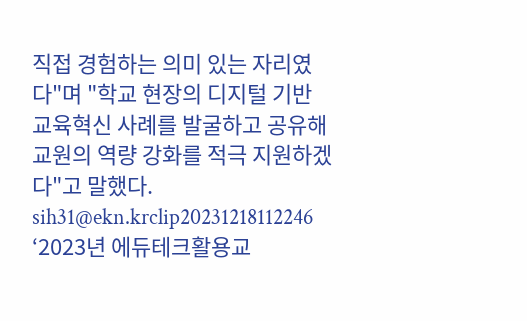직접 경험하는 의미 있는 자리였다"며 "학교 현장의 디지털 기반 교육혁신 사례를 발굴하고 공유해 교원의 역량 강화를 적극 지원하겠다"고 말했다. sih31@ekn.krclip20231218112246 ‘2023년 에듀테크활용교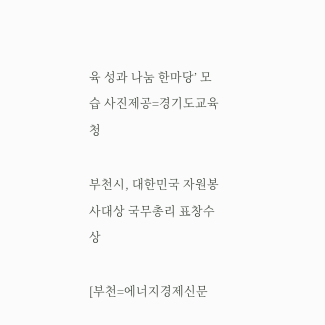육 성과 나눔 한마당’ 모습 사진제공=경기도교육청

부천시, 대한민국 자원봉사대상 국무총리 표창수상

[부천=에너지경제신문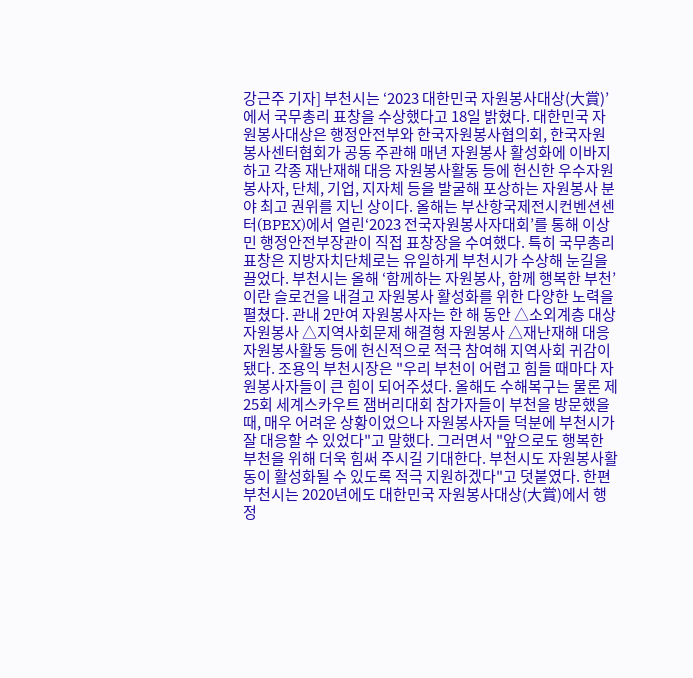강근주 기자] 부천시는 ‘2023 대한민국 자원봉사대상(大賞)’에서 국무총리 표창을 수상했다고 18일 밝혔다. 대한민국 자원봉사대상은 행정안전부와 한국자원봉사협의회, 한국자원봉사센터협회가 공동 주관해 매년 자원봉사 활성화에 이바지하고 각종 재난재해 대응 자원봉사활동 등에 헌신한 우수자원봉사자, 단체, 기업, 지자체 등을 발굴해 포상하는 자원봉사 분야 최고 권위를 지닌 상이다. 올해는 부산항국제전시컨벤션센터(BPEX)에서 열린‘2023 전국자원봉사자대회’를 통해 이상민 행정안전부장관이 직접 표창장을 수여했다. 특히 국무총리 표창은 지방자치단체로는 유일하게 부천시가 수상해 눈길을 끌었다. 부천시는 올해 ‘함께하는 자원봉사, 함께 행복한 부천’이란 슬로건을 내걸고 자원봉사 활성화를 위한 다양한 노력을 펼쳤다. 관내 2만여 자원봉사자는 한 해 동안 △소외계층 대상 자원봉사 △지역사회문제 해결형 자원봉사 △재난재해 대응 자원봉사활동 등에 헌신적으로 적극 참여해 지역사회 귀감이 됐다. 조용익 부천시장은 "우리 부천이 어렵고 힘들 때마다 자원봉사자들이 큰 힘이 되어주셨다. 올해도 수해복구는 물론 제25회 세계스카우트 잼버리대회 참가자들이 부천을 방문했을 때, 매우 어려운 상황이었으나 자원봉사자들 덕분에 부천시가 잘 대응할 수 있었다"고 말했다. 그러면서 "앞으로도 행복한 부천을 위해 더욱 힘써 주시길 기대한다. 부천시도 자원봉사활동이 활성화될 수 있도록 적극 지원하겠다"고 덧붙였다. 한편 부천시는 2020년에도 대한민국 자원봉사대상(大賞)에서 행정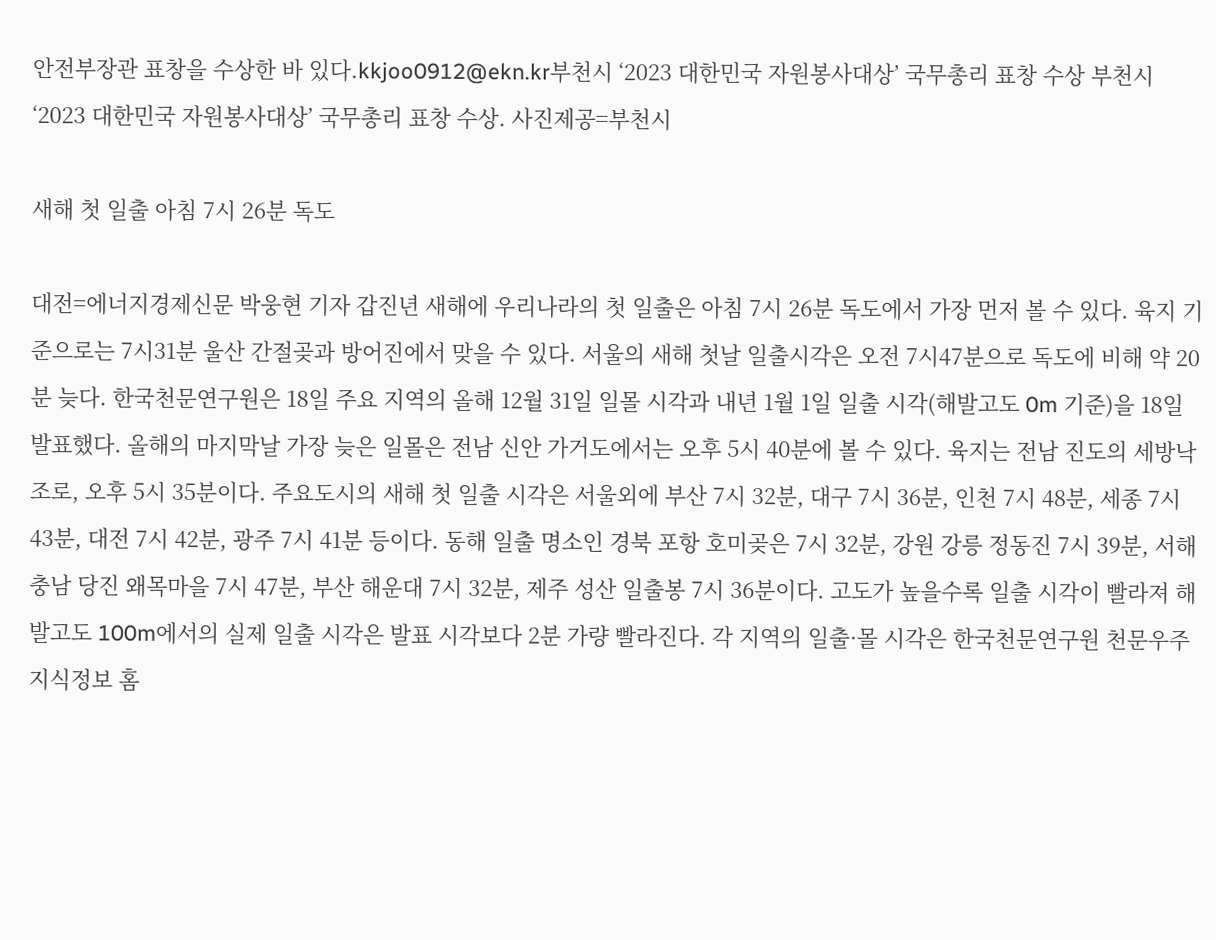안전부장관 표창을 수상한 바 있다.kkjoo0912@ekn.kr부천시 ‘2023 대한민국 자원봉사대상’ 국무총리 표창 수상 부천시 ‘2023 대한민국 자원봉사대상’ 국무총리 표창 수상. 사진제공=부천시

새해 첫 일출 아침 7시 26분 독도

대전=에너지경제신문 박웅현 기자 갑진년 새해에 우리나라의 첫 일출은 아침 7시 26분 독도에서 가장 먼저 볼 수 있다. 육지 기준으로는 7시31분 울산 간절곶과 방어진에서 맞을 수 있다. 서울의 새해 첫날 일출시각은 오전 7시47분으로 독도에 비해 약 20분 늦다. 한국천문연구원은 18일 주요 지역의 올해 12월 31일 일몰 시각과 내년 1월 1일 일출 시각(해발고도 0m 기준)을 18일 발표했다. 올해의 마지막날 가장 늦은 일몰은 전남 신안 가거도에서는 오후 5시 40분에 볼 수 있다. 육지는 전남 진도의 세방낙조로, 오후 5시 35분이다. 주요도시의 새해 첫 일출 시각은 서울외에 부산 7시 32분, 대구 7시 36분, 인천 7시 48분, 세종 7시 43분, 대전 7시 42분, 광주 7시 41분 등이다. 동해 일출 명소인 경북 포항 호미곶은 7시 32분, 강원 강릉 정동진 7시 39분, 서해 충남 당진 왜목마을 7시 47분, 부산 해운대 7시 32분, 제주 성산 일출봉 7시 36분이다. 고도가 높을수록 일출 시각이 빨라져 해발고도 100m에서의 실제 일출 시각은 발표 시각보다 2분 가량 빨라진다. 각 지역의 일출·몰 시각은 한국천문연구원 천문우주 지식정보 홈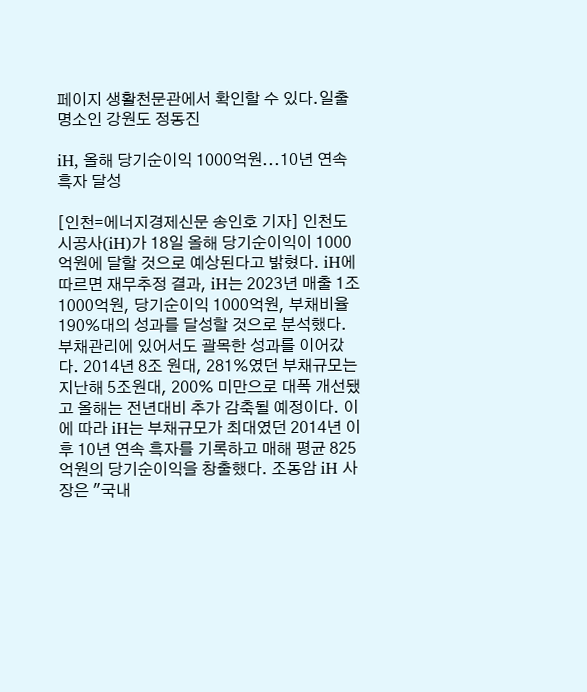페이지 생활천문관에서 확인할 수 있다.일출명소인 강원도 정동진

iH, 올해 당기순이익 1000억원...10년 연속 흑자 달성

[인천=에너지경제신문 송인호 기자] 인천도시공사(iH)가 18일 올해 당기순이익이 1000억원에 달할 것으로 예상된다고 밝혔다. iH에 따르면 재무추정 결과, iH는 2023년 매출 1조 1000억원, 당기순이익 1000억원, 부채비율 190%대의 성과를 달성할 것으로 분석했다. 부채관리에 있어서도 괄목한 성과를 이어갔다. 2014년 8조 원대, 281%였던 부채규모는 지난해 5조원대, 200% 미만으로 대폭 개선됐고 올해는 전년대비 추가 감축될 예정이다. 이에 따라 iH는 부채규모가 최대였던 2014년 이후 10년 연속 흑자를 기록하고 매해 평균 825억원의 당기순이익을 창출했다. 조동암 iH 사장은 "국내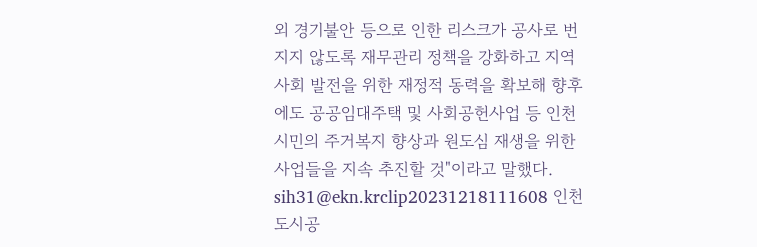외 경기불안 등으로 인한 리스크가 공사로 번지지 않도록 재무관리 정책을 강화하고 지역사회 발전을 위한 재정적 동력을 확보해 향후에도 공공임대주택 및 사회공헌사업 등 인천시민의 주거복지 향상과 원도심 재생을 위한 사업들을 지속 추진할 것"이라고 말했다. sih31@ekn.krclip20231218111608 인천도시공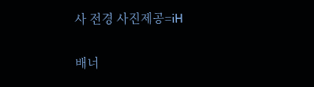사 전경 사진제공=iH

배너